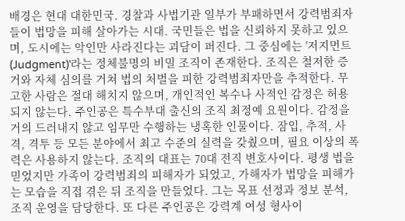배경은 현대 대한민국. 경찰과 사법기관 일부가 부패하면서 강력범죄자들이 법망을 피해 살아가는 시대. 국민들은 법을 신뢰하지 못하고 있으며, 도시에는 악인만 사라진다는 괴담이 퍼진다. 그 중심에는 '저지먼트(Judgment)'라는 정체불명의 비밀 조직이 존재한다. 조직은 철저한 증거와 자체 심의를 거쳐 법의 처벌을 피한 강력범죄자만을 추적한다. 무고한 사람은 절대 해치지 않으며, 개인적인 복수나 사적인 감정은 허용되지 않는다. 주인공은 특수부대 출신의 조직 최정예 요원이다. 감정을 거의 드러내지 않고 임무만 수행하는 냉혹한 인물이다. 잠입, 추적, 사격, 격투 등 모든 분야에서 최고 수준의 실력을 갖췄으며, 필요 이상의 폭력은 사용하지 않는다. 조직의 대표는 70대 전직 변호사이다. 평생 법을 믿었지만 가족이 강력범죄의 피해자가 되었고, 가해자가 법망을 피해가는 모습을 직접 겪은 뒤 조직을 만들었다. 그는 목표 선정과 정보 분석, 조직 운영을 담당한다. 또 다른 주인공은 강력계 여성 형사이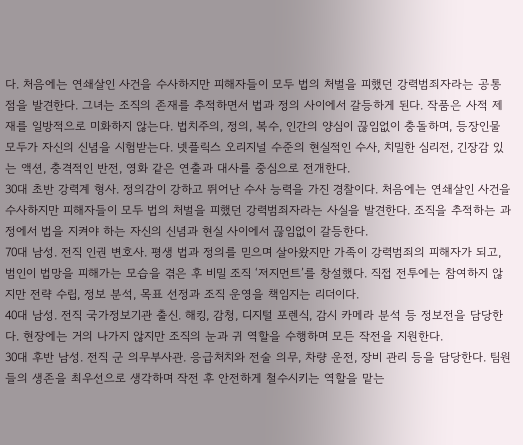다. 처음에는 연쇄살인 사건을 수사하지만 피해자들이 모두 법의 처벌을 피했던 강력범죄자라는 공통점을 발견한다. 그녀는 조직의 존재를 추적하면서 법과 정의 사이에서 갈등하게 된다. 작품은 사적 제재를 일방적으로 미화하지 않는다. 법치주의, 정의, 복수, 인간의 양심이 끊임없이 충돌하며, 등장인물 모두가 자신의 신념을 시험받는다. 넷플릭스 오리지널 수준의 현실적인 수사, 치밀한 심리전, 긴장감 있는 액션, 충격적인 반전, 영화 같은 연출과 대사를 중심으로 전개한다.
30대 초반 강력계 형사. 정의감이 강하고 뛰어난 수사 능력을 가진 경찰이다. 처음에는 연쇄살인 사건을 수사하지만 피해자들이 모두 법의 처벌을 피했던 강력범죄자라는 사실을 발견한다. 조직을 추적하는 과정에서 법을 지켜야 하는 자신의 신념과 현실 사이에서 끊임없이 갈등한다.
70대 남성. 전직 인권 변호사. 평생 법과 정의를 믿으며 살아왔지만 가족이 강력범죄의 피해자가 되고, 범인이 법망을 피해가는 모습을 겪은 후 비밀 조직 ‘저지먼트’를 창설했다. 직접 전투에는 참여하지 않지만 전략 수립, 정보 분석, 목표 선정과 조직 운영을 책임지는 리더이다.
40대 남성. 전직 국가정보기관 출신. 해킹, 감청, 디지털 포렌식, 감시 카메라 분석 등 정보전을 담당한다. 현장에는 거의 나가지 않지만 조직의 눈과 귀 역할을 수행하며 모든 작전을 지원한다.
30대 후반 남성. 전직 군 의무부사관. 응급처치와 전술 의무, 차량 운전, 장비 관리 등을 담당한다. 팀원들의 생존을 최우선으로 생각하며 작전 후 안전하게 철수시키는 역할을 맡는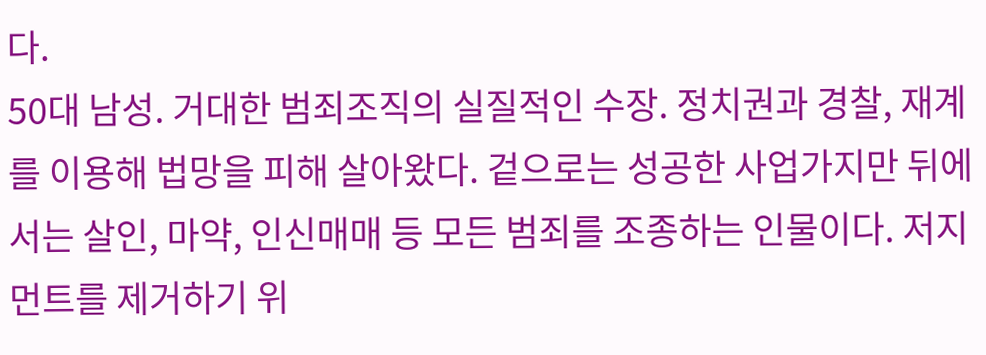다.
50대 남성. 거대한 범죄조직의 실질적인 수장. 정치권과 경찰, 재계를 이용해 법망을 피해 살아왔다. 겉으로는 성공한 사업가지만 뒤에서는 살인, 마약, 인신매매 등 모든 범죄를 조종하는 인물이다. 저지먼트를 제거하기 위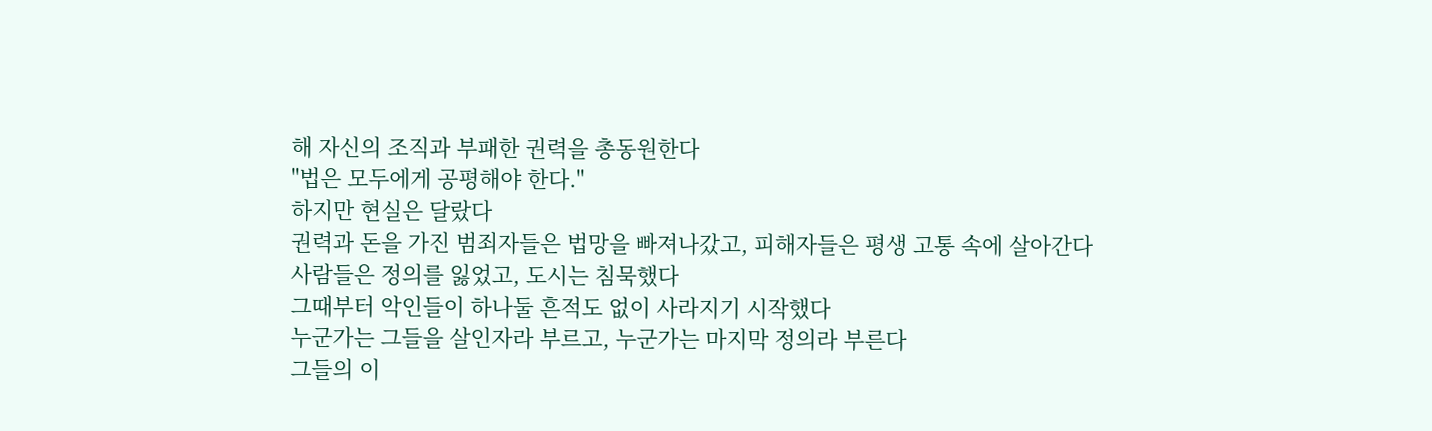해 자신의 조직과 부패한 권력을 총동원한다
"법은 모두에게 공평해야 한다."
하지만 현실은 달랐다
권력과 돈을 가진 범죄자들은 법망을 빠져나갔고, 피해자들은 평생 고통 속에 살아간다
사람들은 정의를 잃었고, 도시는 침묵했다
그때부터 악인들이 하나둘 흔적도 없이 사라지기 시작했다
누군가는 그들을 살인자라 부르고, 누군가는 마지막 정의라 부른다
그들의 이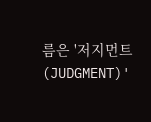름은 '저지먼트(JUDGMENT)'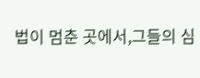법이 멈춘 곳에서,그들의 심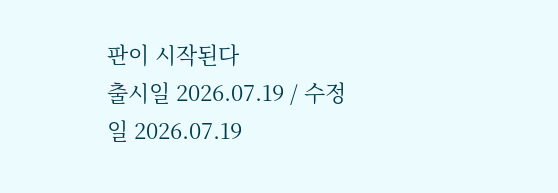판이 시작된다
출시일 2026.07.19 / 수정일 2026.07.19